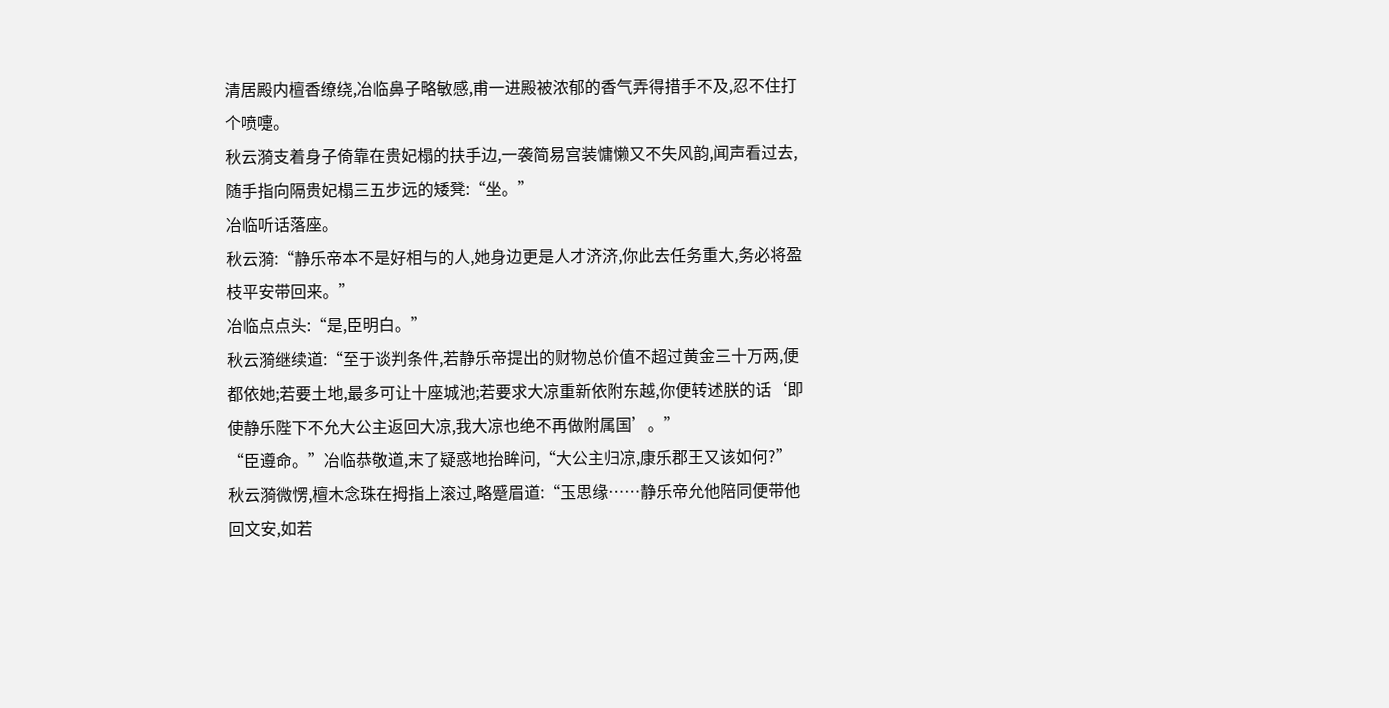清居殿内檀香缭绕,冶临鼻子略敏感,甫一进殿被浓郁的香气弄得措手不及,忍不住打个喷嚏。
秋云漪支着身子倚靠在贵妃榻的扶手边,一袭简易宫装慵懒又不失风韵,闻声看过去,随手指向隔贵妃榻三五步远的矮凳:“坐。”
冶临听话落座。
秋云漪:“静乐帝本不是好相与的人,她身边更是人才济济,你此去任务重大,务必将盈枝平安带回来。”
冶临点点头:“是,臣明白。”
秋云漪继续道:“至于谈判条件,若静乐帝提出的财物总价值不超过黄金三十万两,便都依她;若要土地,最多可让十座城池;若要求大凉重新依附东越,你便转述朕的话‘即使静乐陛下不允大公主返回大凉,我大凉也绝不再做附属国’。”
“臣遵命。”冶临恭敬道,末了疑惑地抬眸问,“大公主归凉,康乐郡王又该如何?”
秋云漪微愣,檀木念珠在拇指上滚过,略蹙眉道:“玉思缘……静乐帝允他陪同便带他回文安,如若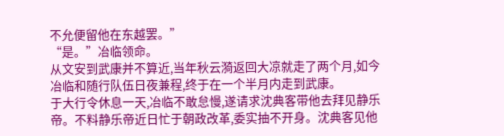不允便留他在东越罢。”
“是。”冶临领命。
从文安到武康并不算近,当年秋云漪返回大凉就走了两个月,如今冶临和随行队伍日夜兼程,终于在一个半月内走到武康。
于大行令休息一天,冶临不敢怠慢,遂请求沈典客带他去拜见静乐帝。不料静乐帝近日忙于朝政改革,委实抽不开身。沈典客见他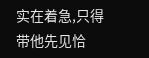实在着急,只得带他先见恰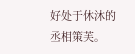好处于休沐的丞相策芙。